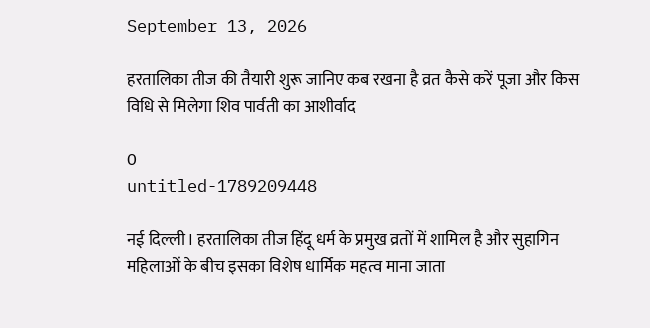September 13, 2026

हरतालिका तीज की तैयारी शुरू जानिए कब रखना है व्रत कैसे करें पूजा और किस विधि से मिलेगा शिव पार्वती का आशीर्वाद

0
untitled-1789209448

नई दिल्ली। हरतालिका तीज हिंदू धर्म के प्रमुख व्रतों में शामिल है और सुहागिन महिलाओं के बीच इसका विशेष धार्मिक महत्व माना जाता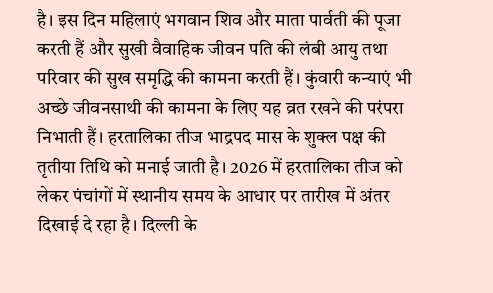है। इस दिन महिलाएं भगवान शिव और माता पार्वती की पूजा करती हैं और सुखी वैवाहिक जीवन पति की लंबी आयु तथा परिवार की सुख समृद्धि की कामना करती हैं। कुंवारी कन्याएं भी अच्छे जीवनसाथी की कामना के लिए यह व्रत रखने की परंपरा निभाती हैं। हरतालिका तीज भाद्रपद मास के शुक्ल पक्ष की तृतीया तिथि को मनाई जाती है। 2026 में हरतालिका तीज को लेकर पंचांगों में स्थानीय समय के आधार पर तारीख में अंतर दिखाई दे रहा है। दिल्ली के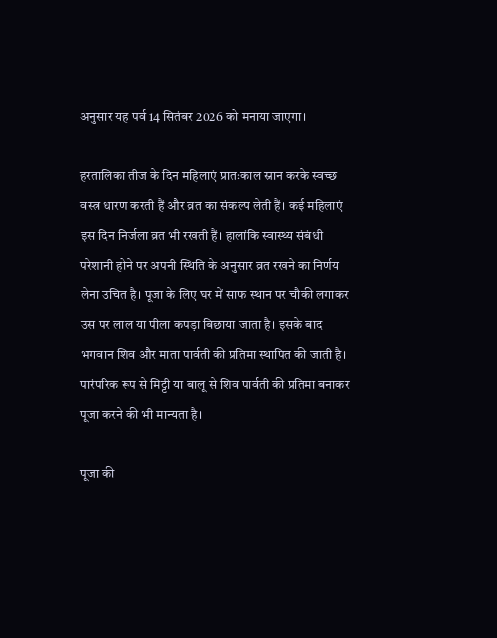अनुसार यह पर्व 14 सितंबर 2026 को मनाया जाएगा।

हरतालिका तीज के दिन महिलाएं प्रातःकाल स्नान करके स्वच्छ वस्त्र धारण करती हैं और व्रत का संकल्प लेती हैं। कई महिलाएं इस दिन निर्जला व्रत भी रखती हैं। हालांकि स्वास्थ्य संबंधी परेशानी होने पर अपनी स्थिति के अनुसार व्रत रखने का निर्णय लेना उचित है। पूजा के लिए घर में साफ स्थान पर चौकी लगाकर उस पर लाल या पीला कपड़ा बिछाया जाता है। इसके बाद भगवान शिव और माता पार्वती की प्रतिमा स्थापित की जाती है। पारंपरिक रूप से मिट्टी या बालू से शिव पार्वती की प्रतिमा बनाकर पूजा करने की भी मान्यता है।

पूजा की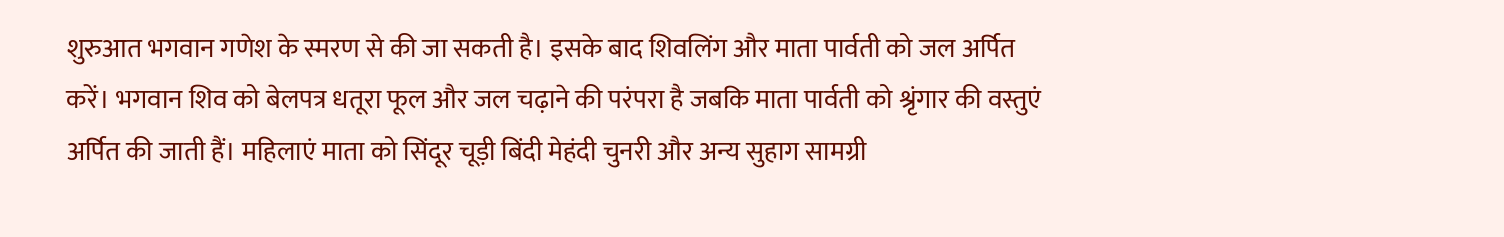शुरुआत भगवान गणेश के स्मरण से की जा सकती है। इसके बाद शिवलिंग और माता पार्वती को जल अर्पित करें। भगवान शिव को बेलपत्र धतूरा फूल और जल चढ़ाने की परंपरा है जबकि माता पार्वती को श्रृंगार की वस्तुएं अर्पित की जाती हैं। महिलाएं माता को सिंदूर चूड़ी बिंदी मेहंदी चुनरी और अन्य सुहाग सामग्री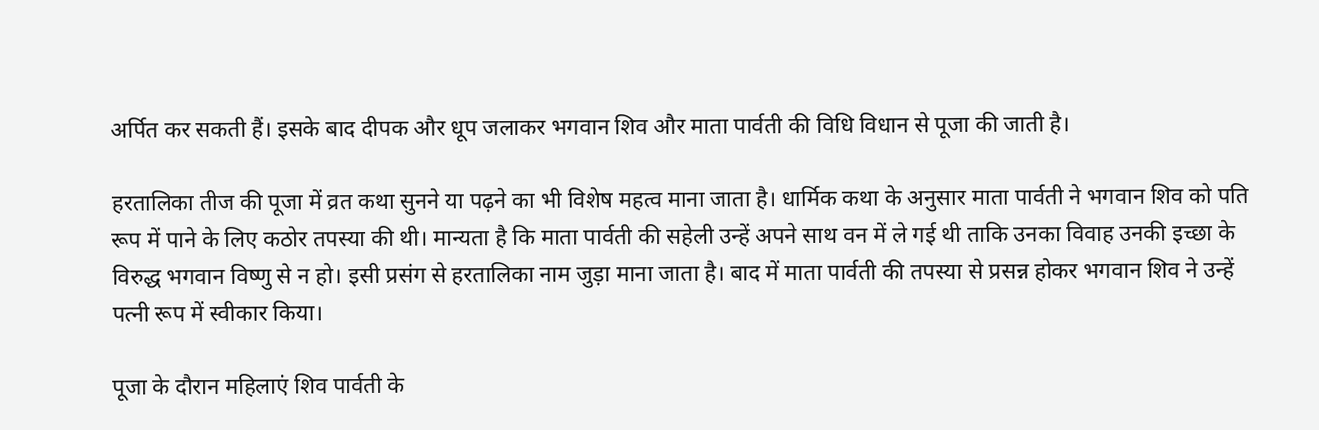अर्पित कर सकती हैं। इसके बाद दीपक और धूप जलाकर भगवान शिव और माता पार्वती की विधि विधान से पूजा की जाती है।

हरतालिका तीज की पूजा में व्रत कथा सुनने या पढ़ने का भी विशेष महत्व माना जाता है। धार्मिक कथा के अनुसार माता पार्वती ने भगवान शिव को पति रूप में पाने के लिए कठोर तपस्या की थी। मान्यता है कि माता पार्वती की सहेली उन्हें अपने साथ वन में ले गई थी ताकि उनका विवाह उनकी इच्छा के विरुद्ध भगवान विष्णु से न हो। इसी प्रसंग से हरतालिका नाम जुड़ा माना जाता है। बाद में माता पार्वती की तपस्या से प्रसन्न होकर भगवान शिव ने उन्हें पत्नी रूप में स्वीकार किया।

पूजा के दौरान महिलाएं शिव पार्वती के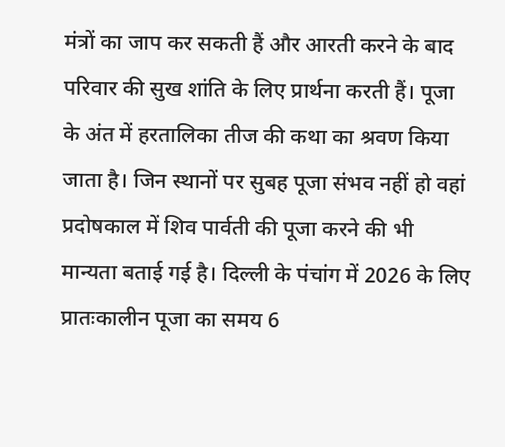मंत्रों का जाप कर सकती हैं और आरती करने के बाद परिवार की सुख शांति के लिए प्रार्थना करती हैं। पूजा के अंत में हरतालिका तीज की कथा का श्रवण किया जाता है। जिन स्थानों पर सुबह पूजा संभव नहीं हो वहां प्रदोषकाल में शिव पार्वती की पूजा करने की भी मान्यता बताई गई है। दिल्ली के पंचांग में 2026 के लिए प्रातःकालीन पूजा का समय 6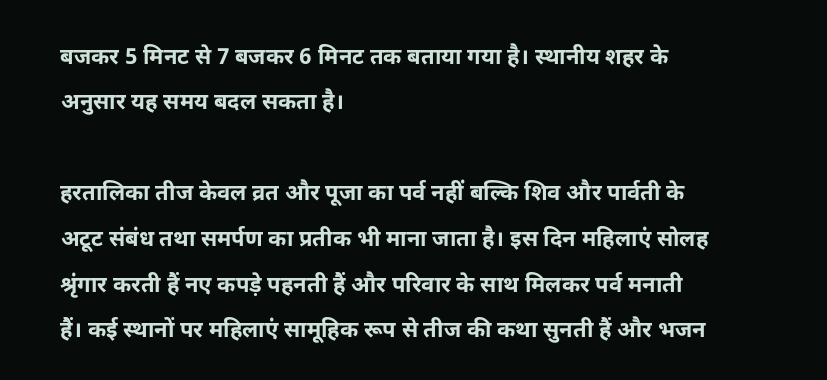बजकर 5 मिनट से 7 बजकर 6 मिनट तक बताया गया है। स्थानीय शहर के अनुसार यह समय बदल सकता है।

हरतालिका तीज केवल व्रत और पूजा का पर्व नहीं बल्कि शिव और पार्वती के अटूट संबंध तथा समर्पण का प्रतीक भी माना जाता है। इस दिन महिलाएं सोलह श्रृंगार करती हैं नए कपड़े पहनती हैं और परिवार के साथ मिलकर पर्व मनाती हैं। कई स्थानों पर महिलाएं सामूहिक रूप से तीज की कथा सुनती हैं और भजन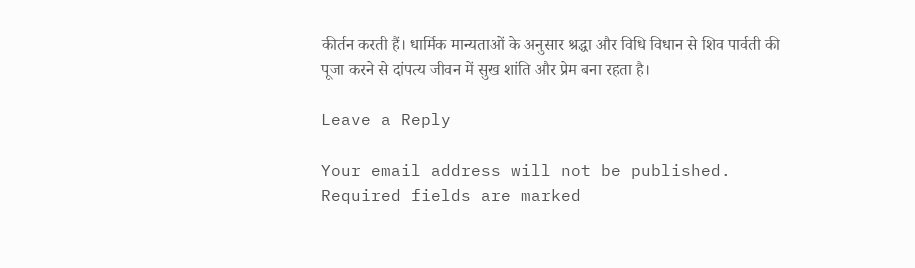कीर्तन करती हैं। धार्मिक मान्यताओं के अनुसार श्रद्धा और विधि विधान से शिव पार्वती की पूजा करने से दांपत्य जीवन में सुख शांति और प्रेम बना रहता है।

Leave a Reply

Your email address will not be published. Required fields are marked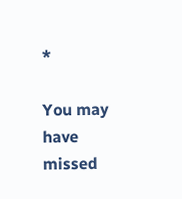*

You may have missed